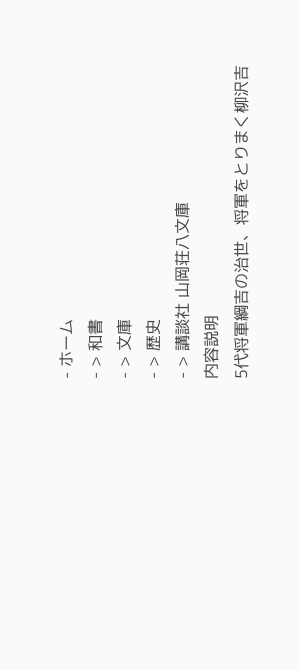- ホーム
- > 和書
- > 文庫
- > 歴史
- > 講談社 山岡荘八文庫
内容説明
5代将軍綱吉の治世、将軍をとりまく柳沢吉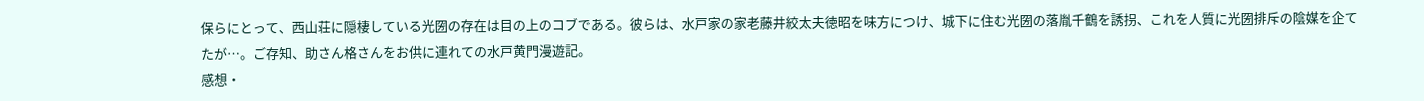保らにとって、西山荘に隠棲している光圀の存在は目の上のコブである。彼らは、水戸家の家老藤井絞太夫徳昭を味方につけ、城下に住む光圀の落胤千鶴を誘拐、これを人質に光圀排斥の陰媒を企てたが…。ご存知、助さん格さんをお供に連れての水戸黄門漫遊記。
感想・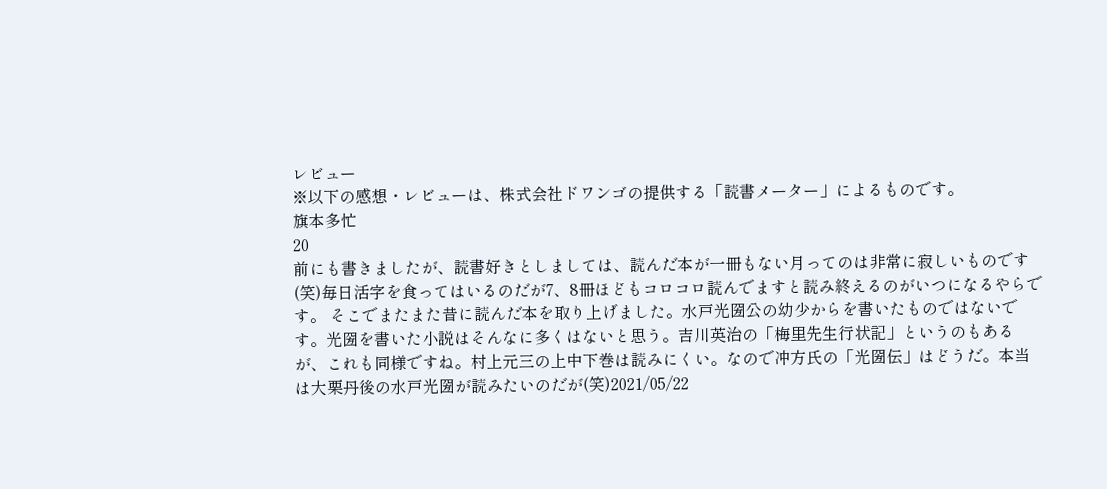レビュー
※以下の感想・レビューは、株式会社ドワンゴの提供する「読書メーター」によるものです。
旗本多忙
20
前にも書きましたが、読書好きとしましては、読んだ本が一冊もない月ってのは非常に寂しいものです(笑)毎日活字を食ってはいるのだが7、8冊ほどもコロコロ読んでますと読み終えるのがいつになるやらです。 そこでまたまた昔に読んだ本を取り上げました。水戸光圀公の幼少からを書いたものではないです。光圀を書いた小説はそんなに多くはないと思う。吉川英治の「梅里先生行状記」というのもあるが、これも同様ですね。村上元三の上中下巻は読みにくい。なので冲方氏の「光圀伝」はどうだ。本当は大栗丹後の水戸光圀が読みたいのだが(笑)2021/05/22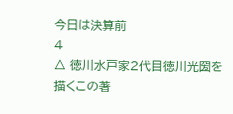今日は決算前
4
△ 徳川水戸家2代目徳川光圀を描くこの著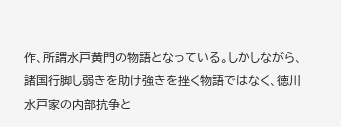作、所謂水戸黄門の物語となっている。しかしながら、諸国行脚し弱きを助け強きを挫く物語ではなく、徳川水戸家の内部抗争と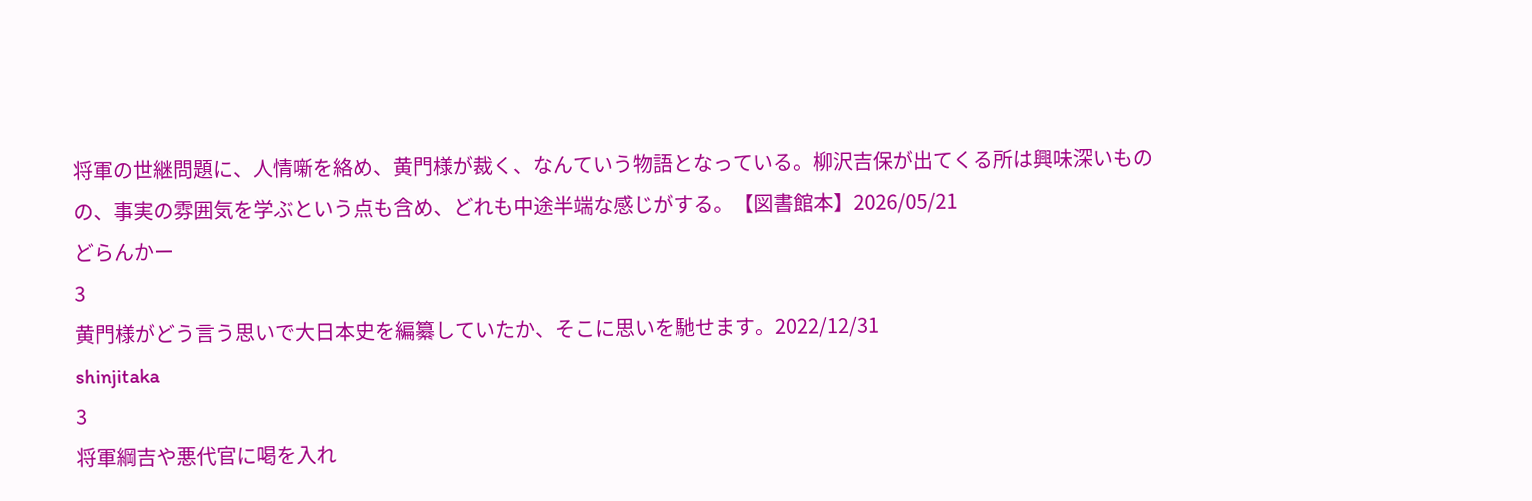将軍の世継問題に、人情噺を絡め、黄門様が裁く、なんていう物語となっている。柳沢吉保が出てくる所は興味深いものの、事実の雰囲気を学ぶという点も含め、どれも中途半端な感じがする。【図書館本】2026/05/21
どらんかー
3
黄門様がどう言う思いで大日本史を編纂していたか、そこに思いを馳せます。2022/12/31
shinjitaka
3
将軍綱吉や悪代官に喝を入れ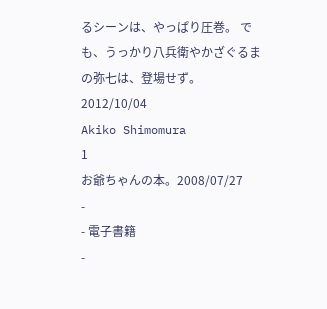るシーンは、やっぱり圧巻。 でも、うっかり八兵衛やかざぐるまの弥七は、登場せず。2012/10/04
Akiko Shimomura
1
お爺ちゃんの本。2008/07/27
-
- 電子書籍
-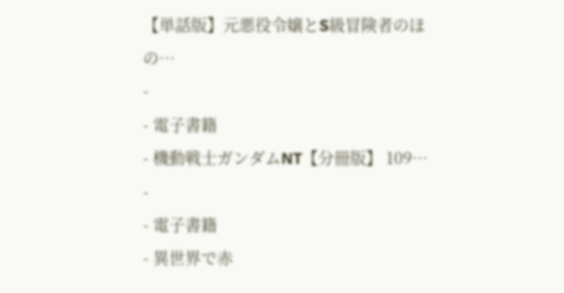【単話版】元悪役令嬢とS級冒険者のほの…
-
- 電子書籍
- 機動戦士ガンダムNT【分冊版】 109…
-
- 電子書籍
- 異世界で赤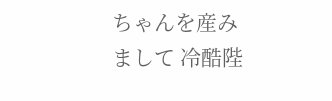ちゃんを産みまして 冷酷陛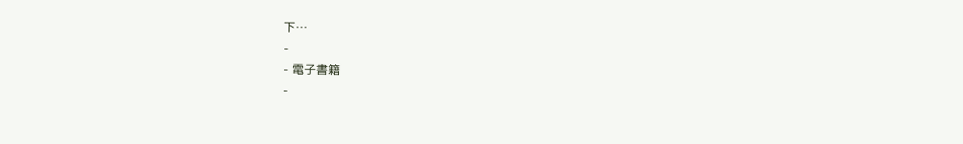下…
-
- 電子書籍
-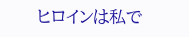ヒロインは私で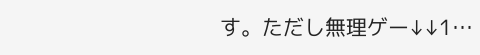す。ただし無理ゲー↓↓1…